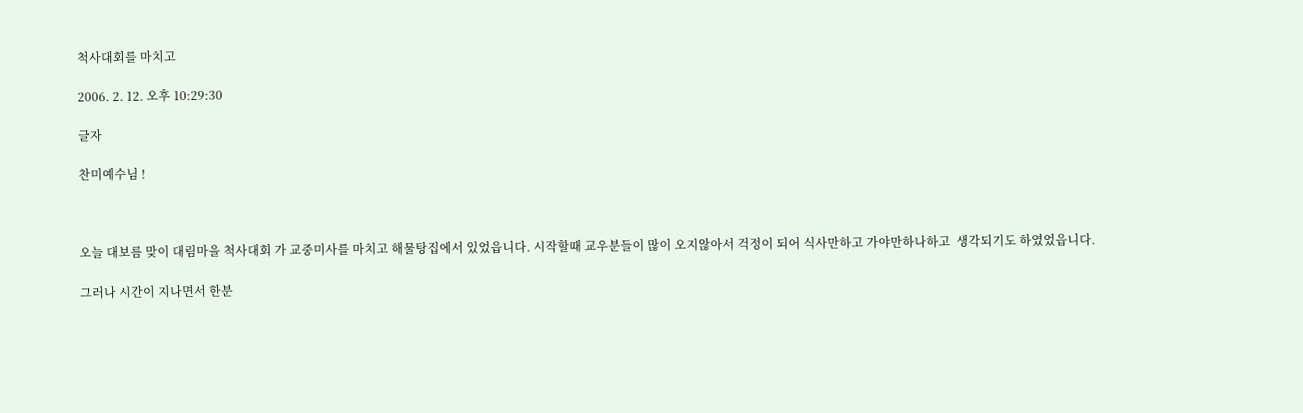척사대회를 마치고

2006. 2. 12. 오후 10:29:30

글자

찬미예수님 !



오늘 대보름 맞이 대림마을 척사대회 가 교중미사를 마치고 해물탕집에서 있었읍니다. 시작할때 교우분들이 많이 오지않아서 걱정이 되어 식사만하고 가야만하나하고  생각되기도 하였었읍니다.

그러나 시간이 지나면서 한분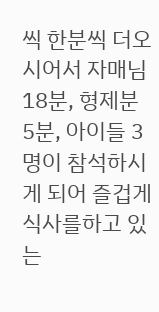씩 한분씩 더오시어서 자매님18분, 형제분 5분, 아이들 3명이 참석하시게 되어 즐겁게 식사를하고 있는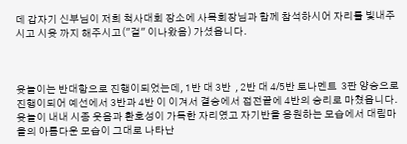데 갑자기 신부님이 저희 척사대회 장소에 사목회장님과 함께 참석하시어 자리를 빛내주시고 시윳 까지 해주시고("걸" 이나왔음) 가셨읍니다.



윳놀이는 반대항으로 진행이되었는데, 1반 대 3반  , 2반 대 4/5반 토나멘트  3판 양승으로 진행이되어 예선에서 3반과 4반 이 이겨서 결승에서 접전끝에 4반의 승리로 마쳤읍니다.  윳놀이 내내 시종 웃음과 환호성이 가득한 자리였고 자기반을 응원하는 모습에서 대림마을의 아름다운 모습이 그대로 나타난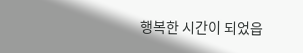행복한 시간이 되었읍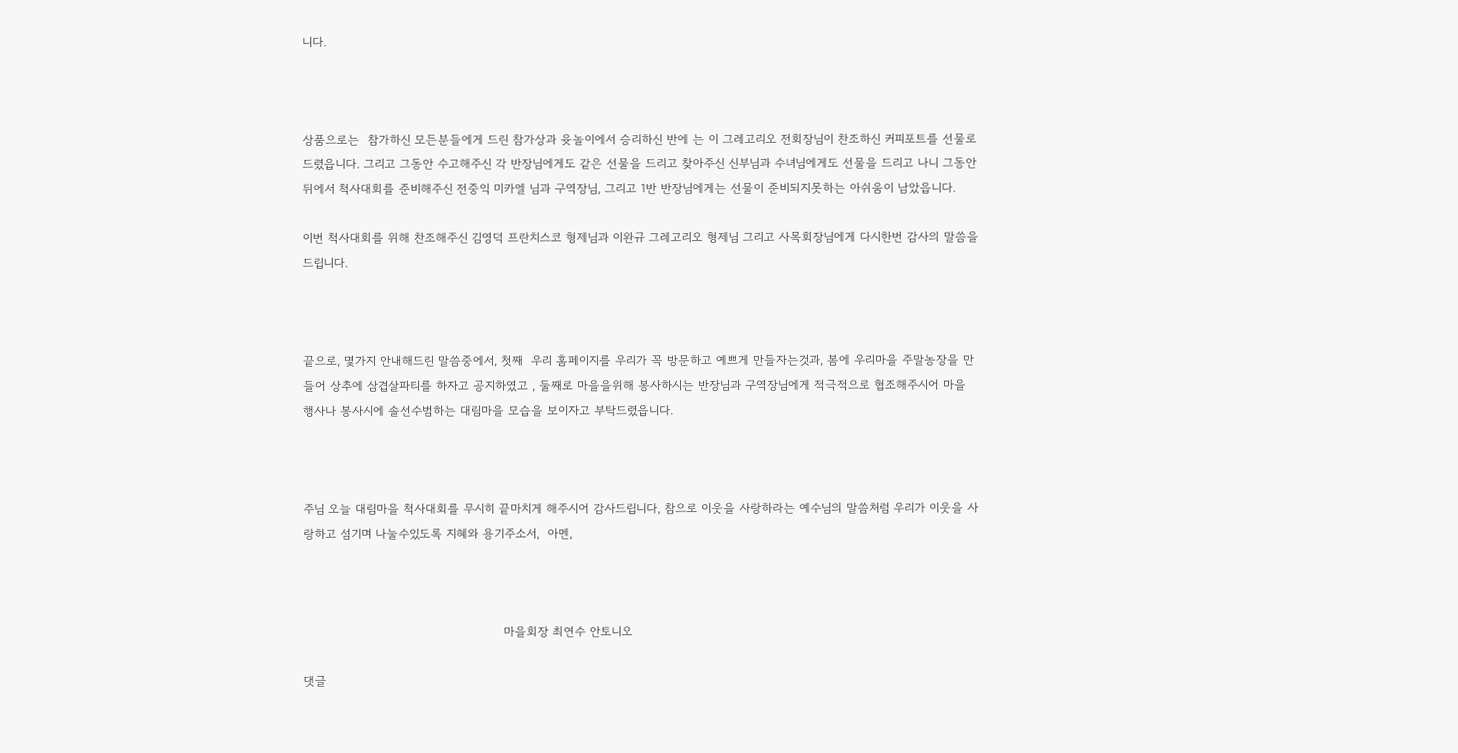니다.



상품으로는  참가하신 모든분들에게 드린 참가상과 윳놀이에서 승리하신 반에 는 이 그레고리오 전회장님이 찬조하신 커피포트를 선물로 드렸읍니다. 그리고 그동안 수고해주신 각 반장님에게도 같은 선물을 드리고 찾아주신 신부님과 수녀님에게도 선물을 드리고 나니 그동안 뒤에서 척사대회를 준비해주신 전중익 미카엘 님과 구역장님, 그리고 1반 반장님에게는 선물이 준비되지못하는 아쉬움이 남았읍니다.

이번 척사대회를 위해 찬조해주신 김영덕 프란치스코 형제님과 이완규 그레고리오 형제님 그리고 사목회장님에게 다시한번 감사의 말씀을 드립니다.



끝으로, 몇가지 안내해드린 말씀중에서, 첫째  우리 홈페이지를 우리가 꼭 방문하고 예쁘게 만들자는것과, 봄에 우리마을 주말농장을 만들어 상추에 삼겹살파티를 하자고 공지하였고 , 둘째로 마을을위해 봉사하시는 반장님과 구역장님에게 적극적으로 협조해주시어 마을 행사나 봉사시에 솔선수범하는 대림마을 모습을 보이자고 부탁드렸읍니다.



주님 오늘 대림마을 척사대회를 무시히 끝마치게 해주시어 감사드립니다, 참으로 이웃을 사랑하라는 예수님의 말씀처럼 우리가 이웃을 사랑하고 섬기며 나눌수있도록 지혜와 용기주소서,  아멘,



                                                  마을회장 최연수 안토니오

댓글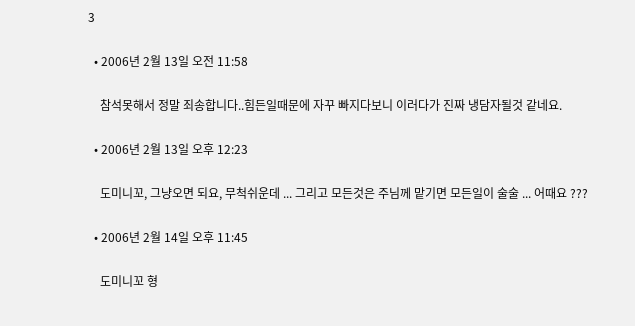3

  • 2006년 2월 13일 오전 11:58

    참석못해서 정말 죄송합니다..힘든일때문에 자꾸 빠지다보니 이러다가 진짜 냉담자될것 같네요.

  • 2006년 2월 13일 오후 12:23

    도미니꼬, 그냥오면 되요, 무척쉬운데 ... 그리고 모든것은 주님께 맡기면 모든일이 술술 ... 어때요 ???

  • 2006년 2월 14일 오후 11:45

    도미니꼬 형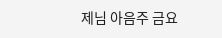제님 아음주 금요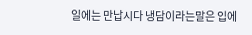일에는 만납시다 냉담이라는말은 입에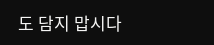도 담지 맙시다